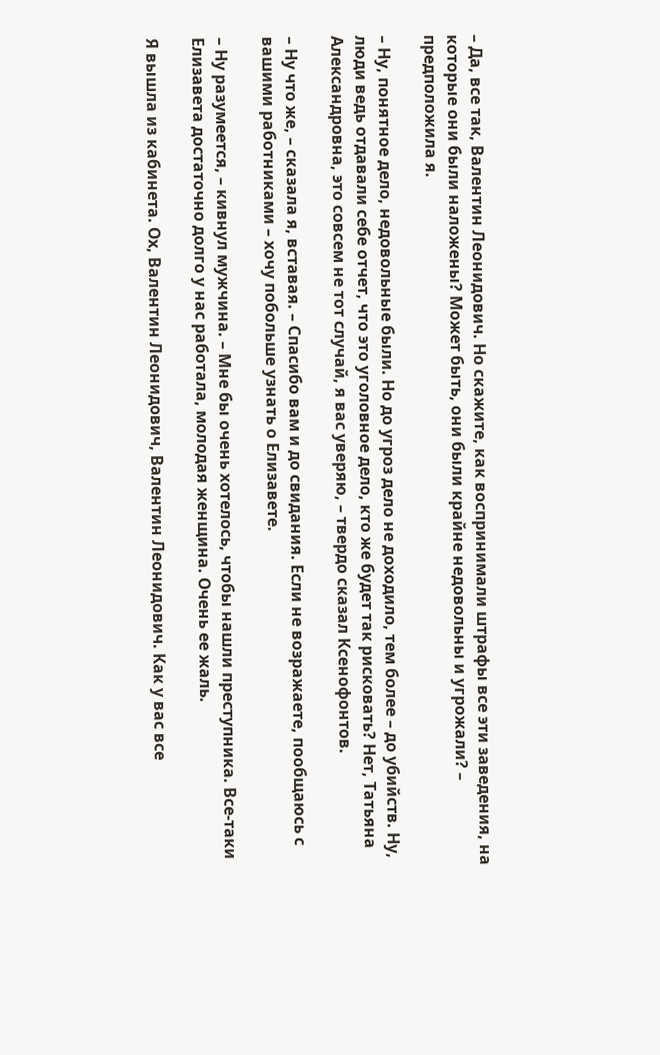– Да, все так, Валентин Леонидович. Но скажите, как воспринимали штрафы все эти заведения, на которые они были наложены? Может быть, они были крайне недовольны и угрожали? – предположила я.

– Ну, понятное дело, недовольные были. Но до угроз дело не доходило, тем более – до убийств. Ну, люди ведь отдавали себе отчет, что это уголовное дело, кто же будет так рисковать? Нет, Татьяна Александровна, это совсем не тот случай, я вас уверяю, – твердо сказал Ксенофонтов.

– Ну что же, – сказала я, вставая. – Спасибо вам и до свидания. Если не возражаете, пообщаюсь с вашими работниками – хочу побольше узнать о Елизавете.

– Ну разумеется, – кивнул мужчина. – Мне бы очень хотелось, чтобы нашли преступника. Все-таки Елизавета достаточно долго у нас работала, молодая женщина. Очень ее жаль.

Я вышла из кабинета. Ох, Валентин Леонидович, Валентин Леонидович. Как у вас все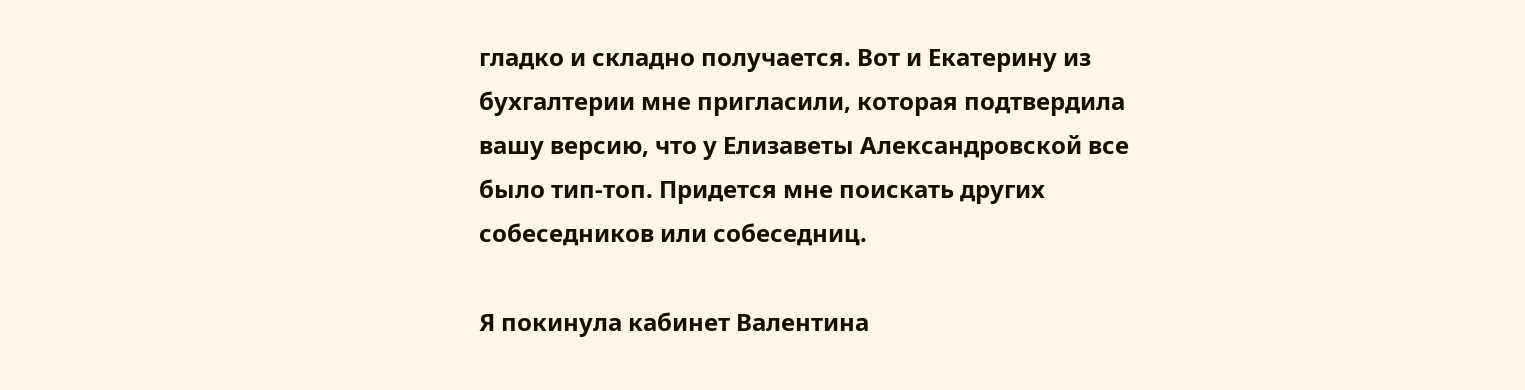гладко и складно получается. Вот и Екатерину из бухгалтерии мне пригласили, которая подтвердила вашу версию, что у Елизаветы Александровской все было тип-топ. Придется мне поискать других собеседников или собеседниц.

Я покинула кабинет Валентина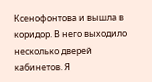Ксенофонтова и вышла в коридор. В него выходило несколько дверей кабинетов. Я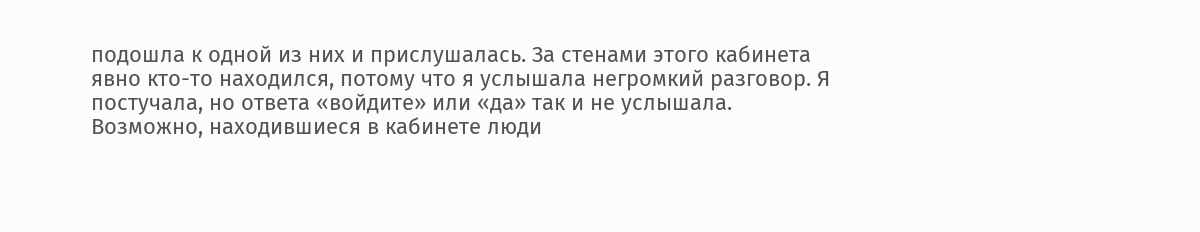подошла к одной из них и прислушалась. За стенами этого кабинета явно кто-то находился, потому что я услышала негромкий разговор. Я постучала, но ответа «войдите» или «да» так и не услышала. Возможно, находившиеся в кабинете люди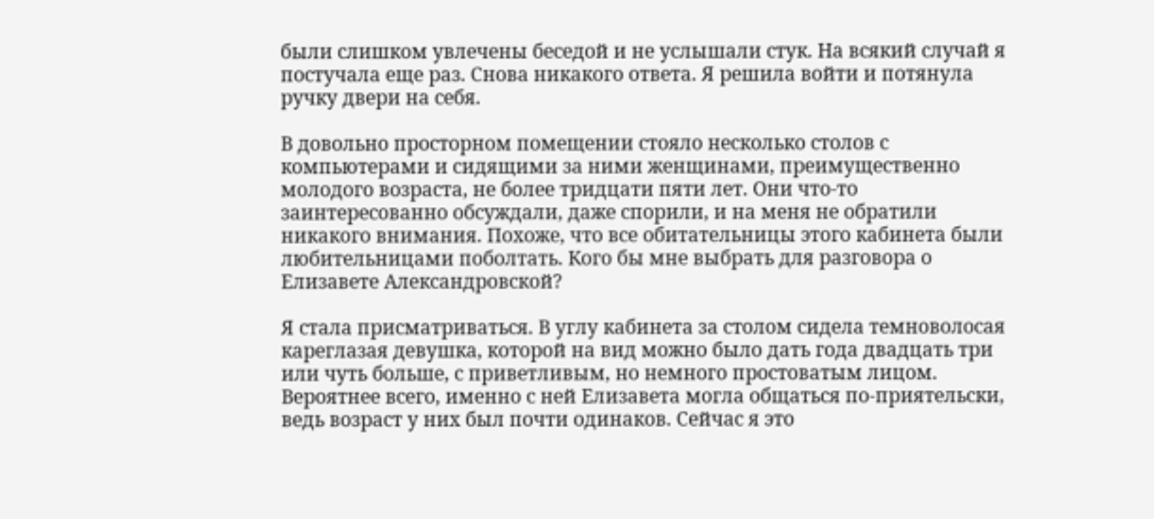были слишком увлечены беседой и не услышали стук. На всякий случай я постучала еще раз. Снова никакого ответа. Я решила войти и потянула ручку двери на себя.

В довольно просторном помещении стояло несколько столов с компьютерами и сидящими за ними женщинами, преимущественно молодого возраста, не более тридцати пяти лет. Они что-то заинтересованно обсуждали, даже спорили, и на меня не обратили никакого внимания. Похоже, что все обитательницы этого кабинета были любительницами поболтать. Кого бы мне выбрать для разговора о Елизавете Александровской?

Я стала присматриваться. В углу кабинета за столом сидела темноволосая кареглазая девушка, которой на вид можно было дать года двадцать три или чуть больше, с приветливым, но немного простоватым лицом. Вероятнее всего, именно с ней Елизавета могла общаться по-приятельски, ведь возраст у них был почти одинаков. Сейчас я это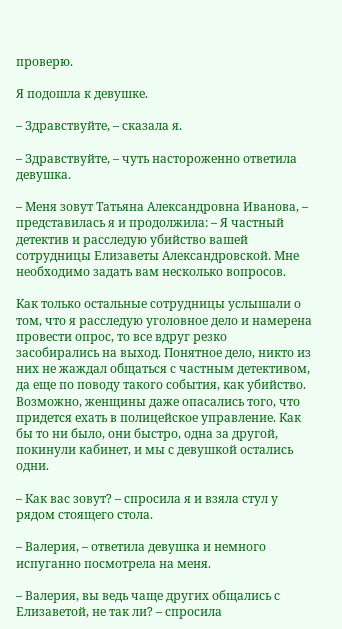проверю.

Я подошла к девушке.

– Здравствуйте, – сказала я.

– Здравствуйте, – чуть настороженно ответила девушка.

– Меня зовут Татьяна Александровна Иванова, – представилась я и продолжила: – Я частный детектив и расследую убийство вашей сотрудницы Елизаветы Александровской. Мне необходимо задать вам несколько вопросов.

Как только остальные сотрудницы услышали о том, что я расследую уголовное дело и намерена провести опрос, то все вдруг резко засобирались на выход. Понятное дело, никто из них не жаждал общаться с частным детективом, да еще по поводу такого события, как убийство. Возможно, женщины даже опасались того, что придется ехать в полицейское управление. Как бы то ни было, они быстро, одна за другой, покинули кабинет, и мы с девушкой остались одни.

– Как вас зовут? – спросила я и взяла стул у рядом стоящего стола.

– Валерия, – ответила девушка и немного испуганно посмотрела на меня.

– Валерия, вы ведь чаще других общались с Елизаветой, не так ли? – спросила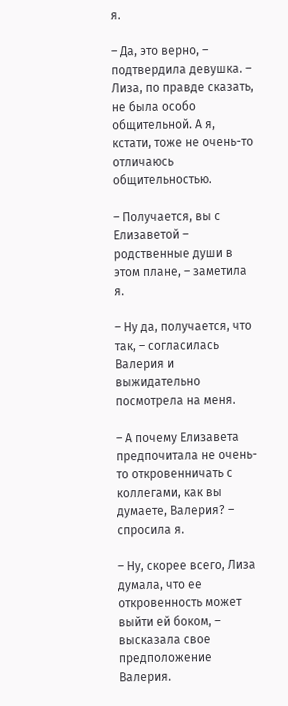я.

– Да, это верно, – подтвердила девушка. – Лиза, по правде сказать, не была особо общительной. А я, кстати, тоже не очень-то отличаюсь общительностью.

– Получается, вы с Елизаветой – родственные души в этом плане, – заметила я.

– Ну да, получается, что так, – согласилась Валерия и выжидательно посмотрела на меня.

– А почему Елизавета предпочитала не очень-то откровенничать с коллегами, как вы думаете, Валерия? – спросила я.

– Ну, скорее всего, Лиза думала, что ее откровенность может выйти ей боком, – высказала свое предположение Валерия.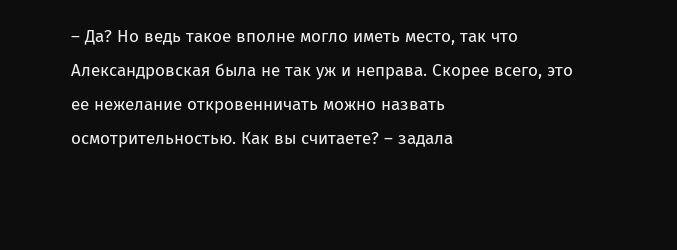– Да? Но ведь такое вполне могло иметь место, так что Александровская была не так уж и неправа. Скорее всего, это ее нежелание откровенничать можно назвать осмотрительностью. Как вы считаете? – задала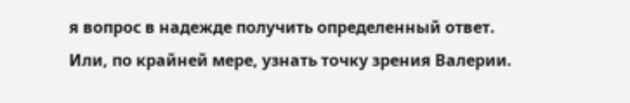я вопрос в надежде получить определенный ответ. Или, по крайней мере, узнать точку зрения Валерии.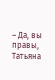– Да, вы правы, Татьяна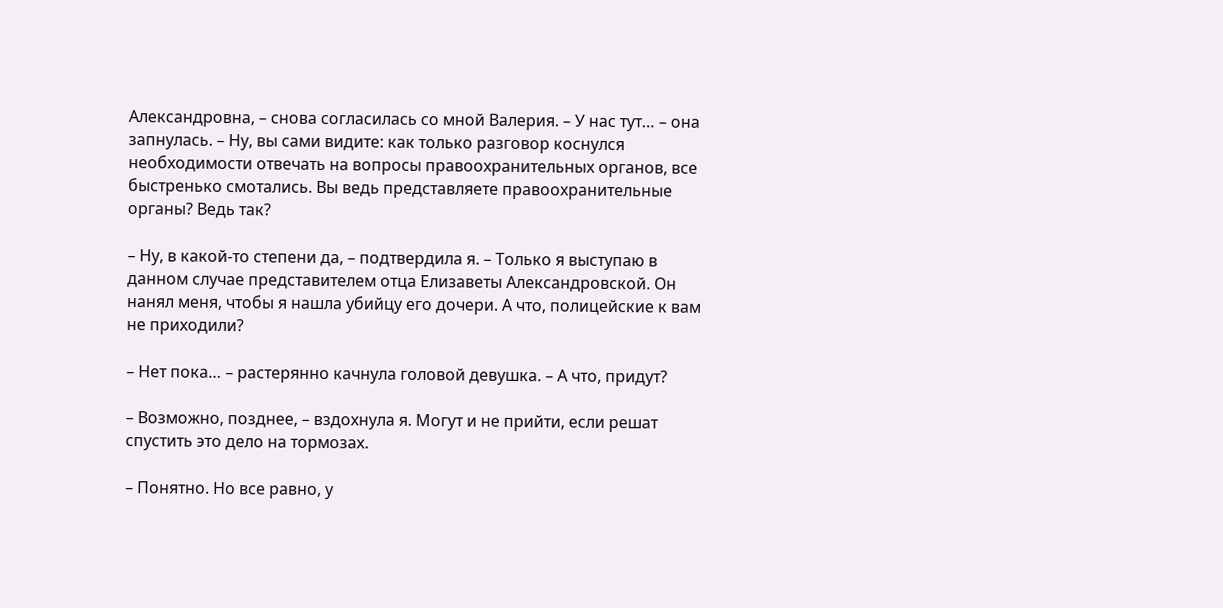Александровна, – снова согласилась со мной Валерия. – У нас тут… – она запнулась. – Ну, вы сами видите: как только разговор коснулся необходимости отвечать на вопросы правоохранительных органов, все быстренько смотались. Вы ведь представляете правоохранительные органы? Ведь так?

– Ну, в какой-то степени да, – подтвердила я. – Только я выступаю в данном случае представителем отца Елизаветы Александровской. Он нанял меня, чтобы я нашла убийцу его дочери. А что, полицейские к вам не приходили?

– Нет пока… – растерянно качнула головой девушка. – А что, придут?

– Возможно, позднее, – вздохнула я. Могут и не прийти, если решат спустить это дело на тормозах.

– Понятно. Но все равно, у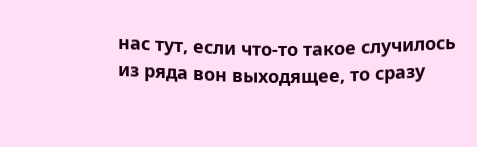нас тут, если что-то такое случилось из ряда вон выходящее, то сразу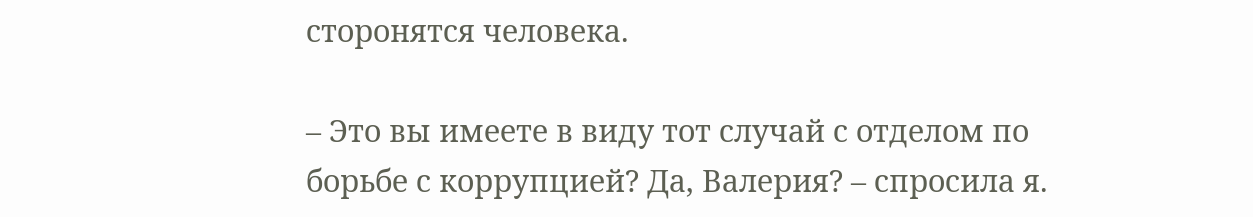сторонятся человека.

– Это вы имеете в виду тот случай с отделом по борьбе с коррупцией? Да, Валерия? – спросила я.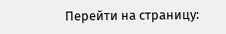Перейти на страницу: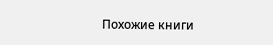Похожие книги